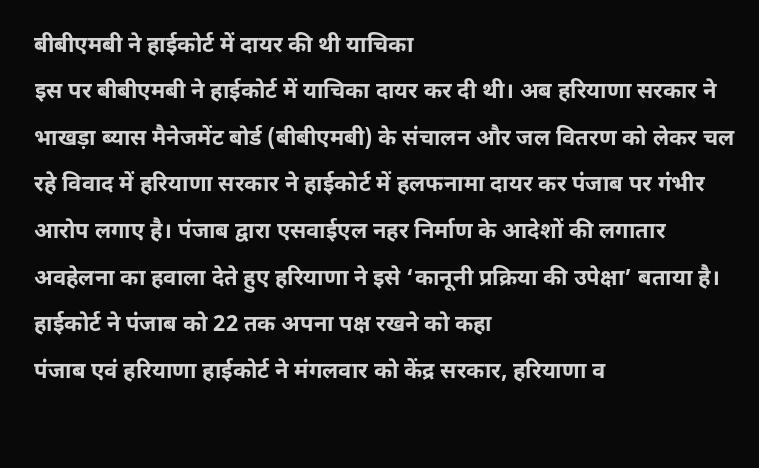बीबीएमबी ने हाईकोर्ट में दायर की थी याचिका
इस पर बीबीएमबी ने हाईकोर्ट में याचिका दायर कर दी थी। अब हरियाणा सरकार ने भाखड़ा ब्यास मैनेजमेंट बोर्ड (बीबीएमबी) के संचालन और जल वितरण को लेकर चल रहे विवाद में हरियाणा सरकार ने हाईकोर्ट में हलफनामा दायर कर पंजाब पर गंभीर आरोप लगाए है। पंजाब द्वारा एसवाईएल नहर निर्माण के आदेशों की लगातार अवहेलना का हवाला देते हुए हरियाणा ने इसे ‘कानूनी प्रक्रिया की उपेक्षा’ बताया है।
हाईकोर्ट ने पंजाब को 22 तक अपना पक्ष रखने को कहा
पंजाब एवं हरियाणा हाईकोर्ट ने मंगलवार को केंद्र सरकार, हरियाणा व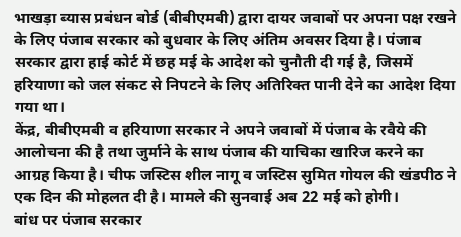भाखड़ा ब्यास प्रबंधन बोर्ड (बीबीएमबी) द्वारा दायर जवाबों पर अपना पक्ष रखने के लिए पंजाब सरकार को बुधवार के लिए अंतिम अवसर दिया है। पंजाब सरकार द्वारा हाई कोर्ट में छह मई के आदेश को चुनौती दी गई है, जिसमें हरियाणा को जल संकट से निपटने के लिए अतिरिक्त पानी देने का आदेश दिया गया था।
केंद्र, बीबीएमबी व हरियाणा सरकार ने अपने जवाबों में पंजाब के रवैये की आलोचना की है तथा जुर्माने के साथ पंजाब की याचिका खारिज करने का आग्रह किया है। चीफ जस्टिस शील नागू व जस्टिस सुमित गोयल की खंडपीठ ने एक दिन की मोहलत दी है। मामले की सुनवाई अब 22 मई को होगी।
बांध पर पंजाब सरकार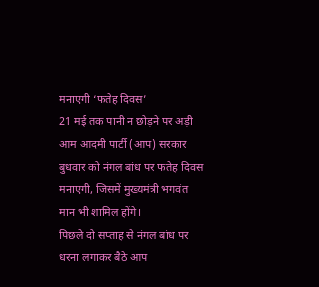मनाएगी ‘फतेह दिवस’
21 मई तक पानी न छोड़ने पर अड़ी आम आदमी पार्टी (आप) सरकार बुधवार को नंगल बांध पर फतेह दिवस मनाएगी, जिसमें मुख्यमंत्री भगवंत मान भी शामिल होंगे।
पिछले दो सप्ताह से नंगल बांध पर धरना लगाकर बैठे आप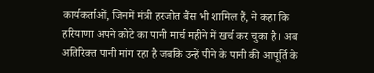कार्यकर्ताओं, जिनमें मंत्री हरजोत बैंस भी शामिल हैं, ने कहा कि हरियाणा अपने कोटे का पानी मार्च महीने में खर्च कर चुका है। अब अतिरिक्त पानी मांग रहा है जबकि उन्हें पीने के पानी की आपूर्ति के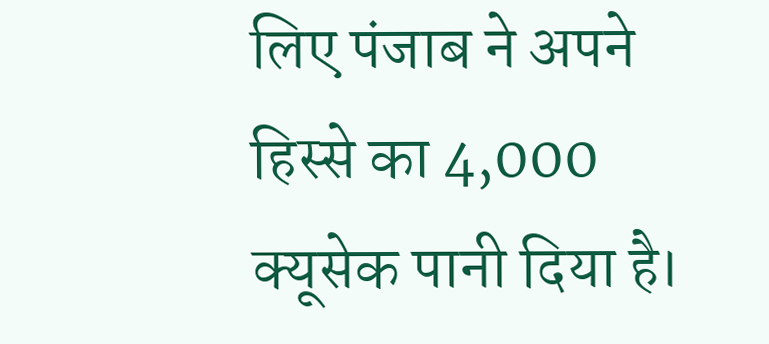लिए पंजाब ने अपने हिस्से का 4,000 क्यूसेक पानी दिया है।